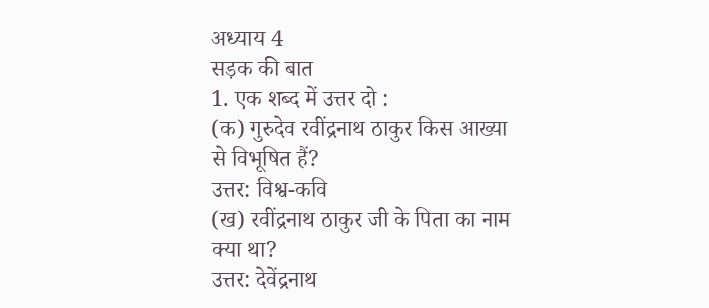अध्याय 4
सड़क की बात
1. एक शब्द में उत्तर दो :
(क) गुरुदेव रवींद्रनाथ ठाकुर किस आख्या से विभूषित हैं?
उत्तर: विश्व-कवि
(ख) रवींद्रनाथ ठाकुर जी के पिता का नाम क्या था?
उत्तर: देवेंद्रनाथ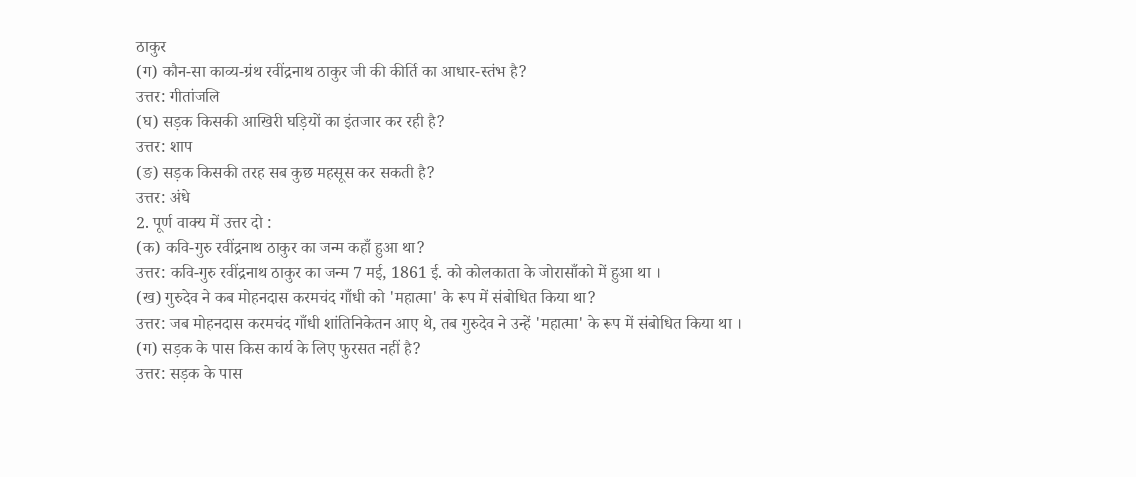ठाकुर
(ग) कौन-सा काव्य-ग्रंथ रवींद्रनाथ ठाकुर जी की कीर्ति का आधार-स्तंभ है?
उत्तर: गीतांजलि
(घ) सड़क किसकी आखिरी घड़ियों का इंतजार कर रही है?
उत्तर: शाप
(ङ) सड़क किसकी तरह सब कुछ महसूस कर सकती है?
उत्तर: अंधे
2. पूर्ण वाक्य में उत्तर दो :
(क) कवि-गुरु रवींद्रनाथ ठाकुर का जन्म कहाँ हुआ था?
उत्तर: कवि-गुरु रवींद्रनाथ ठाकुर का जन्म 7 मई, 1861 ई. को कोलकाता के जोरासाँको में हुआ था ।
(ख) गुरुदेव ने कब मोहनदास करमचंद गाँधी को 'महात्मा' के रूप में संबोधित किया था?
उत्तर: जब मोहनदास करमचंद गाँधी शांतिनिकेतन आए थे, तब गुरुदेव ने उन्हें 'महात्मा' के रूप में संबोधित किया था ।
(ग) सड़क के पास किस कार्य के लिए फुरसत नहीं है?
उत्तर: सड़क के पास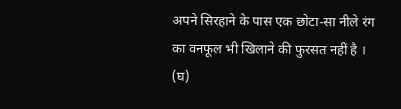अपने सिरहाने के पास एक छोटा-सा नीले रंग का वनफूल भी खिलाने की फुरसत नहीं है ।
(घ)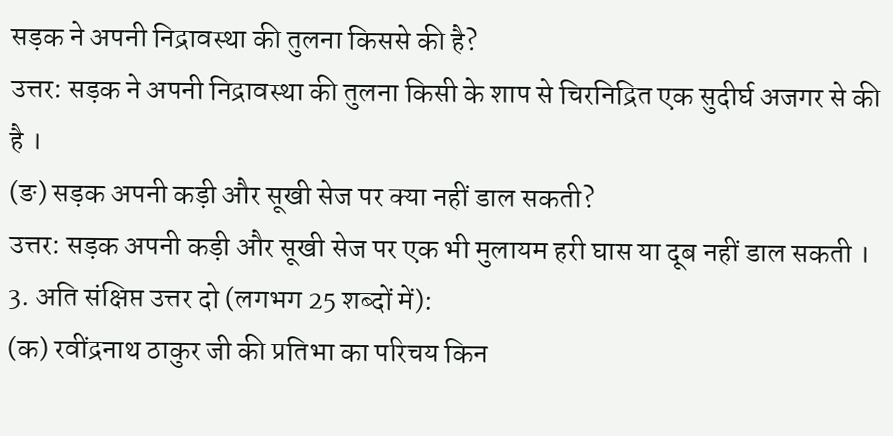सड़क ने अपनी निद्रावस्था की तुलना किससे की है?
उत्तर: सड़क ने अपनी निद्रावस्था की तुलना किसी के शाप से चिरनिद्रित एक सुदीर्घ अजगर से की है ।
(ङ) सड़क अपनी कड़ी और सूखी सेज पर क्या नहीं डाल सकती?
उत्तर: सड़क अपनी कड़ी और सूखी सेज पर एक भी मुलायम हरी घास या दूब नहीं डाल सकती ।
3. अति संक्षिप्त उत्तर दो (लगभग 25 शब्दों में):
(क) रवींद्रनाथ ठाकुर जी की प्रतिभा का परिचय किन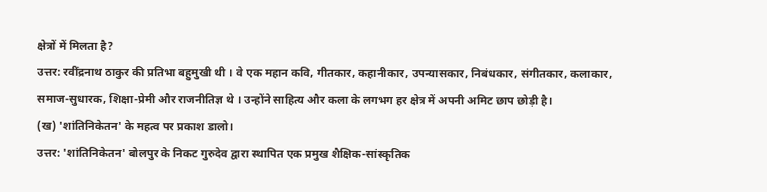क्षेत्रों में मिलता है?
उत्तर: रवींद्रनाथ ठाकुर की प्रतिभा बहुमुखी थी । वे एक महान कवि, गीतकार, कहानीकार, उपन्यासकार, निबंधकार, संगीतकार, कलाकार, समाज-सुधारक, शिक्षा-प्रेमी और राजनीतिज्ञ थे । उन्होंने साहित्य और कला के लगभग हर क्षेत्र में अपनी अमिट छाप छोड़ी है।
(ख) 'शांतिनिकेतन' के महत्व पर प्रकाश डालो।
उत्तर: 'शांतिनिकेतन' बोलपुर के निकट गुरुदेव द्वारा स्थापित एक प्रमुख शैक्षिक-सांस्कृतिक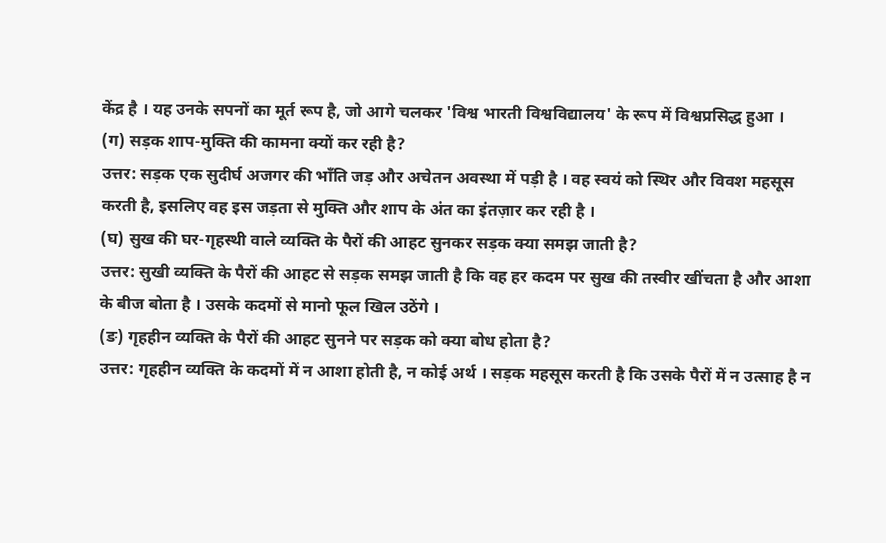केंद्र है । यह उनके सपनों का मूर्त रूप है, जो आगे चलकर 'विश्व भारती विश्वविद्यालय' के रूप में विश्वप्रसिद्ध हुआ ।
(ग) सड़क शाप-मुक्ति की कामना क्यों कर रही है?
उत्तर: सड़क एक सुदीर्घ अजगर की भाँति जड़ और अचेतन अवस्था में पड़ी है । वह स्वयं को स्थिर और विवश महसूस करती है, इसलिए वह इस जड़ता से मुक्ति और शाप के अंत का इंतज़ार कर रही है ।
(घ) सुख की घर-गृहस्थी वाले व्यक्ति के पैरों की आहट सुनकर सड़क क्या समझ जाती है?
उत्तर: सुखी व्यक्ति के पैरों की आहट से सड़क समझ जाती है कि वह हर कदम पर सुख की तस्वीर खींचता है और आशा के बीज बोता है । उसके कदमों से मानो फूल खिल उठेंगे ।
(ङ) गृहहीन व्यक्ति के पैरों की आहट सुनने पर सड़क को क्या बोध होता है?
उत्तर: गृहहीन व्यक्ति के कदमों में न आशा होती है, न कोई अर्थ । सड़क महसूस करती है कि उसके पैरों में न उत्साह है न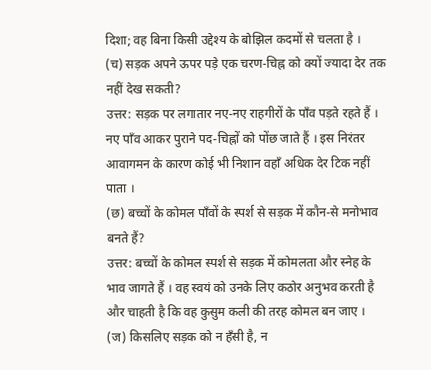दिशा; वह बिना किसी उद्देश्य के बोझिल कदमों से चलता है ।
(च) सड़क अपने ऊपर पड़े एक चरण-चिह्न को क्यों ज्यादा देर तक नहीं देख सकती?
उत्तर: सड़क पर लगातार नए-नए राहगीरों के पाँव पड़ते रहते हैं । नए पाँव आकर पुराने पद-चिह्नों को पोंछ जाते हैं । इस निरंतर आवागमन के कारण कोई भी निशान वहाँ अधिक देर टिक नहीं पाता ।
(छ) बच्चों के कोमल पाँवों के स्पर्श से सड़क में कौन-से मनोभाव बनते हैं?
उत्तर: बच्चों के कोमल स्पर्श से सड़क में कोमलता और स्नेह के भाव जागते हैं । वह स्वयं को उनके लिए कठोर अनुभव करती है और चाहती है कि वह कुसुम कली की तरह कोमल बन जाए ।
(ज) किसलिए सड़क को न हँसी है, न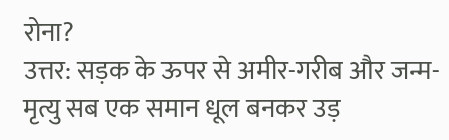रोना?
उत्तर: सड़क के ऊपर से अमीर-गरीब और जन्म-मृत्यु सब एक समान धूल बनकर उड़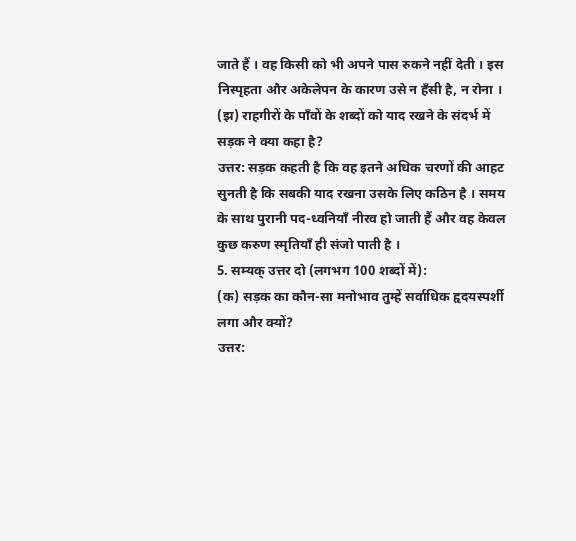जाते हैं । वह किसी को भी अपने पास रुकने नहीं देती । इस निस्पृहता और अकेलेपन के कारण उसे न हँसी है, न रोना ।
(झ) राहगीरों के पाँवों के शब्दों को याद रखने के संदर्भ में सड़क ने क्या कहा है?
उत्तर: सड़क कहती है कि वह इतने अधिक चरणों की आहट सुनती है कि सबकी याद रखना उसके लिए कठिन है । समय के साथ पुरानी पद-ध्वनियाँ नीरव हो जाती हैं और वह केवल कुछ करुण स्मृतियाँ ही संजो पाती है ।
5. सम्यक् उत्तर दो (लगभग 100 शब्दों में):
(क) सड़क का कौन-सा मनोभाव तुम्हें सर्वाधिक हृदयस्पर्शी लगा और क्यों?
उत्तर: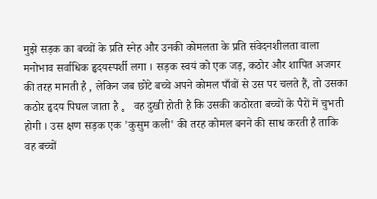मुझे सड़क का बच्चों के प्रति स्नेह और उनकी कोमलता के प्रति संवेदनशीलता वाला मनोभाव सर्वाधिक हृदयस्पर्शी लगा । सड़क स्वयं को एक जड़, कठोर और शापित अजगर की तरह मानती है , लेकिन जब छोटे बच्चे अपने कोमल पाँवों से उस पर चलते हैं, तो उसका कठोर हृदय पिघल जाता है 。 वह दुखी होती है कि उसकी कठोरता बच्चों के पैरों में चुभती होगी । उस क्षण सड़क एक 'कुसुम कली' की तरह कोमल बनने की साध करती है ताकि वह बच्चों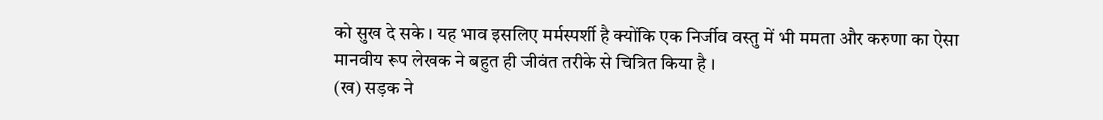को सुख दे सके । यह भाव इसलिए मर्मस्पर्शी है क्योंकि एक निर्जीव वस्तु में भी ममता और करुणा का ऐसा मानवीय रूप लेखक ने बहुत ही जीवंत तरीके से चित्रित किया है ।
(ख) सड़क ने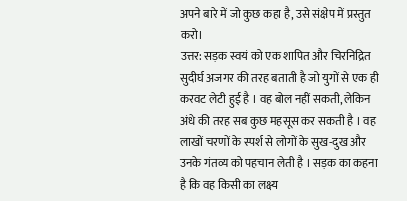अपने बारे में जो कुछ कहा है, उसे संक्षेप में प्रस्तुत करो।
उत्तर: सड़क स्वयं को एक शापित और चिरनिद्रित सुदीर्घ अजगर की तरह बताती है जो युगों से एक ही करवट लेटी हुई है । वह बोल नहीं सकती, लेकिन अंधे की तरह सब कुछ महसूस कर सकती है । वह लाखों चरणों के स्पर्श से लोगों के सुख-दुख और उनके गंतव्य को पहचान लेती है । सड़क का कहना है कि वह किसी का लक्ष्य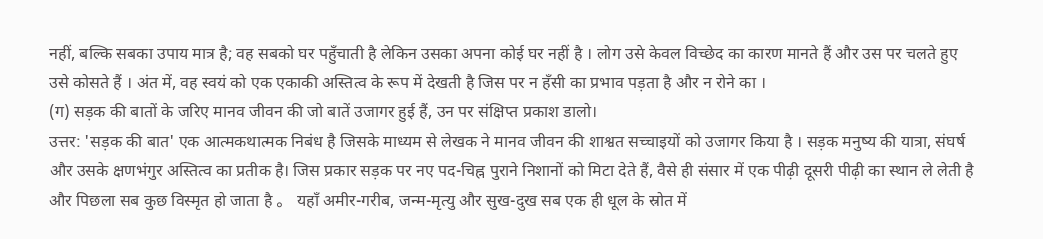नहीं, बल्कि सबका उपाय मात्र है; वह सबको घर पहुँचाती है लेकिन उसका अपना कोई घर नहीं है । लोग उसे केवल विच्छेद का कारण मानते हैं और उस पर चलते हुए उसे कोसते हैं । अंत में, वह स्वयं को एक एकाकी अस्तित्व के रूप में देखती है जिस पर न हँसी का प्रभाव पड़ता है और न रोने का ।
(ग) सड़क की बातों के जरिए मानव जीवन की जो बातें उजागर हुई हैं, उन पर संक्षिप्त प्रकाश डालो।
उत्तर: 'सड़क की बात' एक आत्मकथात्मक निबंध है जिसके माध्यम से लेखक ने मानव जीवन की शाश्वत सच्चाइयों को उजागर किया है । सड़क मनुष्य की यात्रा, संघर्ष और उसके क्षणभंगुर अस्तित्व का प्रतीक है। जिस प्रकार सड़क पर नए पद-चिह्न पुराने निशानों को मिटा देते हैं, वैसे ही संसार में एक पीढ़ी दूसरी पीढ़ी का स्थान ले लेती है और पिछला सब कुछ विस्मृत हो जाता है 。 यहाँ अमीर-गरीब, जन्म-मृत्यु और सुख-दुख सब एक ही धूल के स्रोत में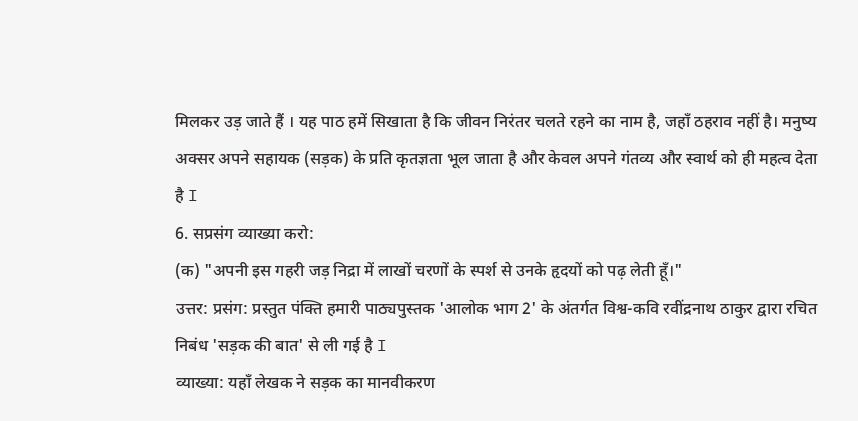मिलकर उड़ जाते हैं । यह पाठ हमें सिखाता है कि जीवन निरंतर चलते रहने का नाम है, जहाँ ठहराव नहीं है। मनुष्य अक्सर अपने सहायक (सड़क) के प्रति कृतज्ञता भूल जाता है और केवल अपने गंतव्य और स्वार्थ को ही महत्व देता है I
6. सप्रसंग व्याख्या करो:
(क) "अपनी इस गहरी जड़ निद्रा में लाखों चरणों के स्पर्श से उनके हृदयों को पढ़ लेती हूँ।"
उत्तर: प्रसंग: प्रस्तुत पंक्ति हमारी पाठ्यपुस्तक 'आलोक भाग 2' के अंतर्गत विश्व-कवि रवींद्रनाथ ठाकुर द्वारा रचित निबंध 'सड़क की बात' से ली गई है I
व्याख्या: यहाँ लेखक ने सड़क का मानवीकरण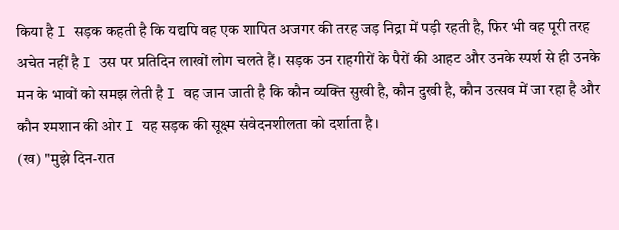किया है I सड़क कहती है कि यद्यपि वह एक शापित अजगर की तरह जड़ निद्रा में पड़ी रहती है, फिर भी वह पूरी तरह अचेत नहीं है I उस पर प्रतिदिन लाखों लोग चलते हैं। सड़क उन राहगीरों के पैरों की आहट और उनके स्पर्श से ही उनके मन के भावों को समझ लेती है I वह जान जाती है कि कौन व्यक्ति सुखी है, कौन दुखी है, कौन उत्सव में जा रहा है और कौन श्मशान की ओर I यह सड़क की सूक्ष्म संवेदनशीलता को दर्शाता है।
(ख) "मुझे दिन-रात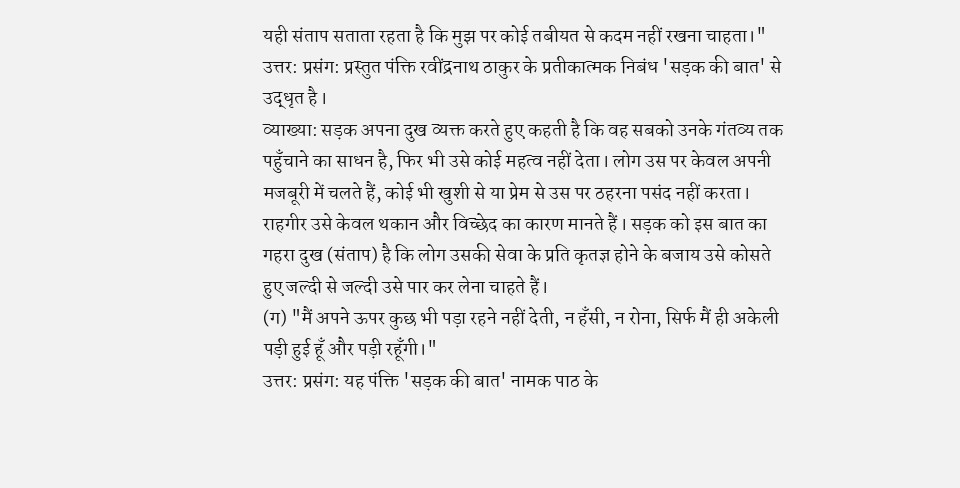यही संताप सताता रहता है कि मुझ पर कोई तबीयत से कदम नहीं रखना चाहता।"
उत्तर: प्रसंग: प्रस्तुत पंक्ति रवींद्रनाथ ठाकुर के प्रतीकात्मक निबंध 'सड़क की बात' से उद्धृत है I
व्याख्या: सड़क अपना दुख व्यक्त करते हुए कहती है कि वह सबको उनके गंतव्य तक पहुँचाने का साधन है, फिर भी उसे कोई महत्व नहीं देता I लोग उस पर केवल अपनी मजबूरी में चलते हैं, कोई भी खुशी से या प्रेम से उस पर ठहरना पसंद नहीं करता I राहगीर उसे केवल थकान और विच्छेद का कारण मानते हैं I सड़क को इस बात का गहरा दुख (संताप) है कि लोग उसकी सेवा के प्रति कृतज्ञ होने के बजाय उसे कोसते हुए जल्दी से जल्दी उसे पार कर लेना चाहते हैं I
(ग) "मैं अपने ऊपर कुछ भी पड़ा रहने नहीं देती, न हँसी, न रोना, सिर्फ मैं ही अकेली पड़ी हुई हूँ और पड़ी रहूँगी।"
उत्तर: प्रसंग: यह पंक्ति 'सड़क की बात' नामक पाठ के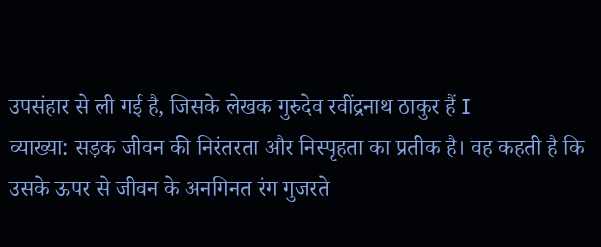उपसंहार से ली गई है, जिसके लेखक गुरुदेव रवींद्रनाथ ठाकुर हैं I
व्याख्या: सड़क जीवन की निरंतरता और निस्पृहता का प्रतीक है। वह कहती है कि उसके ऊपर से जीवन के अनगिनत रंग गुजरते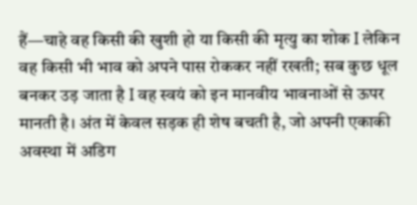हैं—चाहे वह किसी की खुशी हो या किसी की मृत्यु का शोक I लेकिन वह किसी भी भाव को अपने पास रोककर नहीं रखती; सब कुछ धूल बनकर उड़ जाता है I वह स्वयं को इन मानवीय भावनाओं से ऊपर मानती है। अंत में केवल सड़क ही शेष बचती है, जो अपनी एकाकी अवस्था में अडिग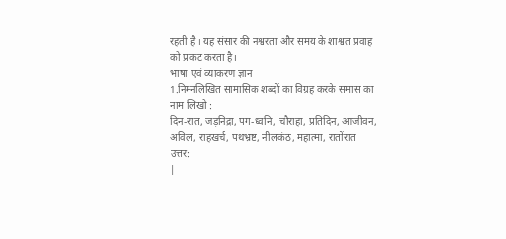रहती है I यह संसार की नश्वरता और समय के शाश्वत प्रवाह को प्रकट करता है।
भाषा एवं व्याकरण ज्ञान
1.निम्नलिखित सामासिक शब्दों का विग्रह करके समास का नाम लिखो :
दिन-रात, जड़निद्रा, पग-ध्वनि, चौराहा, प्रतिदिन, आजीवन, अविल, राहखर्च, पथभ्रष्ट, नीलकंठ, महात्मा, रातोंरात
उत्तर:
|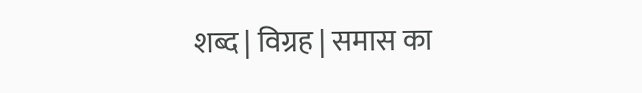शब्द | विग्रह | समास का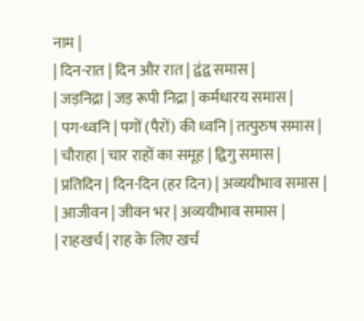नाम |
| दिन-रात | दिन और रात | द्वंद्व समास |
| जड़निद्रा | जड़ रूपी निद्रा | कर्मधारय समास |
| पग-ध्वनि | पगों (पैरों) की ध्वनि | तत्पुरुष समास |
| चौराहा | चार राहों का समूह | द्विगु समास |
| प्रतिदिन | दिन-दिन (हर दिन) | अव्ययीभाव समास |
| आजीवन | जीवन भर | अव्ययीभाव समास |
| राहखर्च | राह के लिए खर्च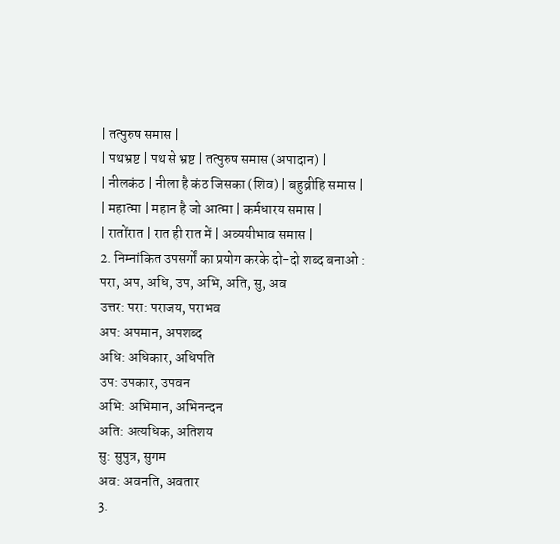| तत्पुरुष समास |
| पथभ्रष्ट | पथ से भ्रष्ट | तत्पुरुष समास (अपादान) |
| नीलकंठ | नीला है कंठ जिसका (शिव) | बहुव्रीहि समास |
| महात्मा | महान है जो आत्मा | कर्मधारय समास |
| रातोंरात | रात ही रात में | अव्ययीभाव समास |
2. निम्नांकित उपसर्गों का प्रयोग करके दो-दो शब्द बनाओ :
परा, अप, अधि, उप, अभि, अति, सु, अव
उत्तर: परा: पराजय, पराभव
अप: अपमान, अपशब्द
अधि: अधिकार, अधिपति
उप: उपकार, उपवन
अभि: अभिमान, अभिनन्दन
अति: अत्यधिक, अतिशय
सु: सुपुत्र, सुगम
अव: अवनति, अवतार
3.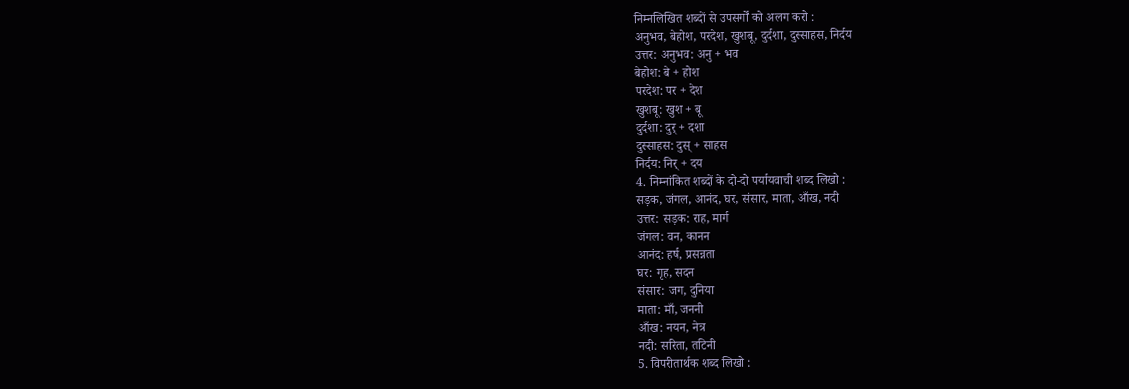निम्नलिखित शब्दों से उपसर्गों को अलग करो :
अनुभव, बेहोश, परदेश, खुशबू, दुर्दशा, दुस्साहस, निर्दय
उत्तर: अनुभव: अनु + भव
बेहोश: बे + होश
परदेश: पर + देश
खुशबू: खुश + बू
दुर्दशा: दुर् + दशा
दुस्साहस: दुस् + साहस
निर्दय: निर् + दय
4. निम्नांकित शब्दों के दो-दो पर्यायवाची शब्द लिखो :
सड़क, जंगल, आनंद, घर, संसार, माता, आँख, नदी
उत्तर: सड़क: राह, मार्ग
जंगल: वन, कानन
आनंद: हर्ष, प्रसन्नता
घर: गृह, सदन
संसार: जग, दुनिया
माता: माँ, जननी
आँख: नयन, नेत्र
नदी: सरिता, तटिनी
5. विपरीतार्थक शब्द लिखो :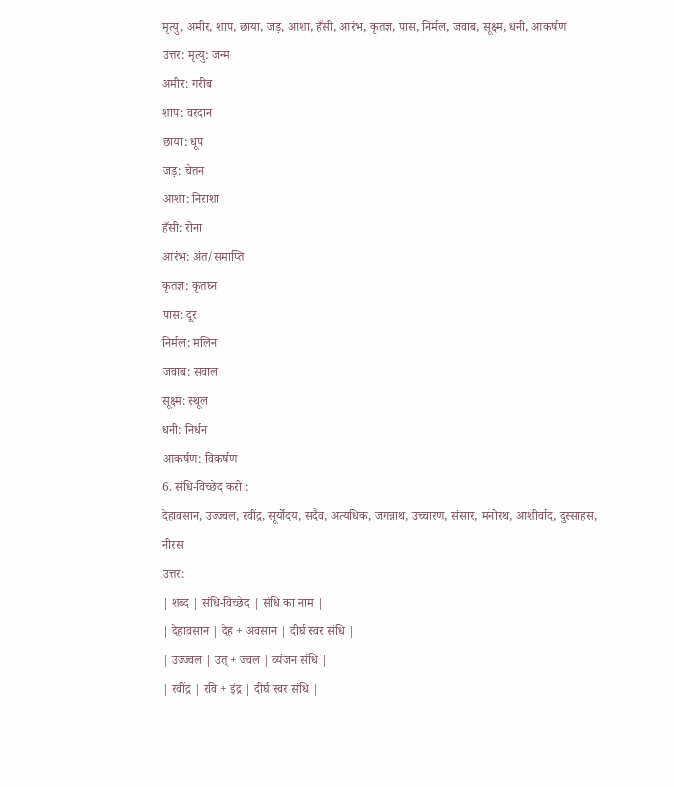मृत्यु, अमीर, शाप, छाया, जड़, आशा, हँसी, आरंभ, कृतज्ञ, पास, निर्मल, जवाब, सूक्ष्म, धनी, आकर्षण
उत्तर: मृत्यु: जन्म
अमीर: गरीब
शाप: वरदान
छाया: धूप
जड़: चेतन
आशा: निराशा
हँसी: रोना
आरंभ: अंत/समाप्ति
कृतज्ञ: कृतघ्न
पास: दूर
निर्मल: मलिन
जवाब: सवाल
सूक्ष्म: स्थूल
धनी: निर्धन
आकर्षण: विकर्षण
6. संधि-विच्छेद करो :
देहावसान, उज्ज्वल, रवींद्र, सूर्योदय, सदैव, अत्यधिक, जगन्नाथ, उच्चारण, संसार, मनोरथ, आशीर्वाद, दुस्साहस, नीरस
उत्तर:
| शब्द | संधि-विच्छेद | संधि का नाम |
| देहावसान | देह + अवसान | दीर्घ स्वर संधि |
| उज्ज्वल | उत् + ज्वल | व्यंजन संधि |
| रवींद्र | रवि + इंद्र | दीर्घ स्वर संधि |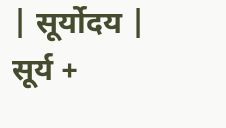| सूर्योदय | सूर्य +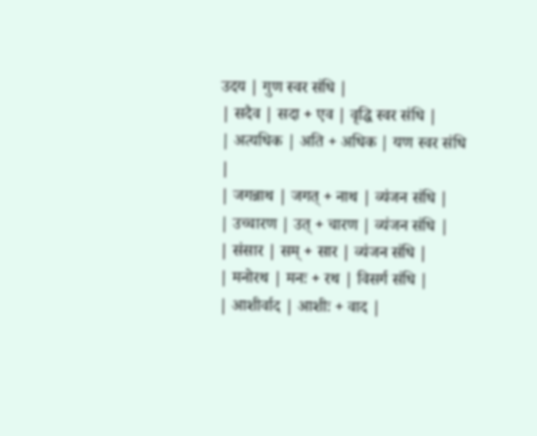उदय | गुण स्वर संधि |
| सदैव | सदा + एव | वृद्धि स्वर संधि |
| अत्यधिक | अति + अधिक | यण स्वर संधि |
| जगन्नाथ | जगत् + नाथ | व्यंजन संधि |
| उच्चारण | उत् + चारण | व्यंजन संधि |
| संसार | सम् + सार | व्यंजन संधि |
| मनोरथ | मनः + रथ | विसर्ग संधि |
| आशीर्वाद | आशीः + वाद |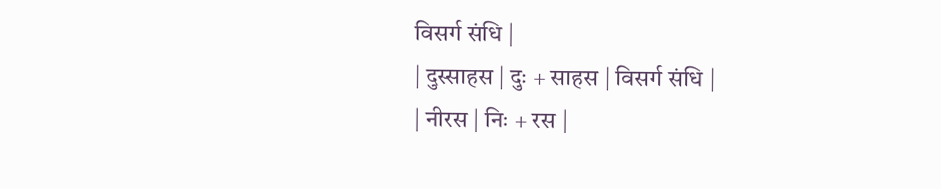विसर्ग संधि |
| दुस्साहस | दुः + साहस | विसर्ग संधि |
| नीरस | निः + रस |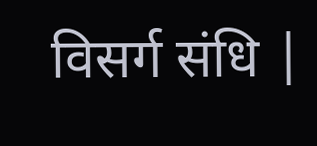विसर्ग संधि |